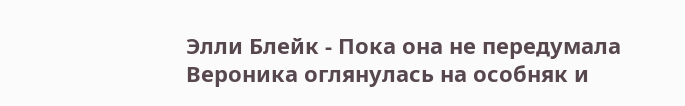Элли Блейк - Пока она не передумала
Вероника оглянулась на особняк и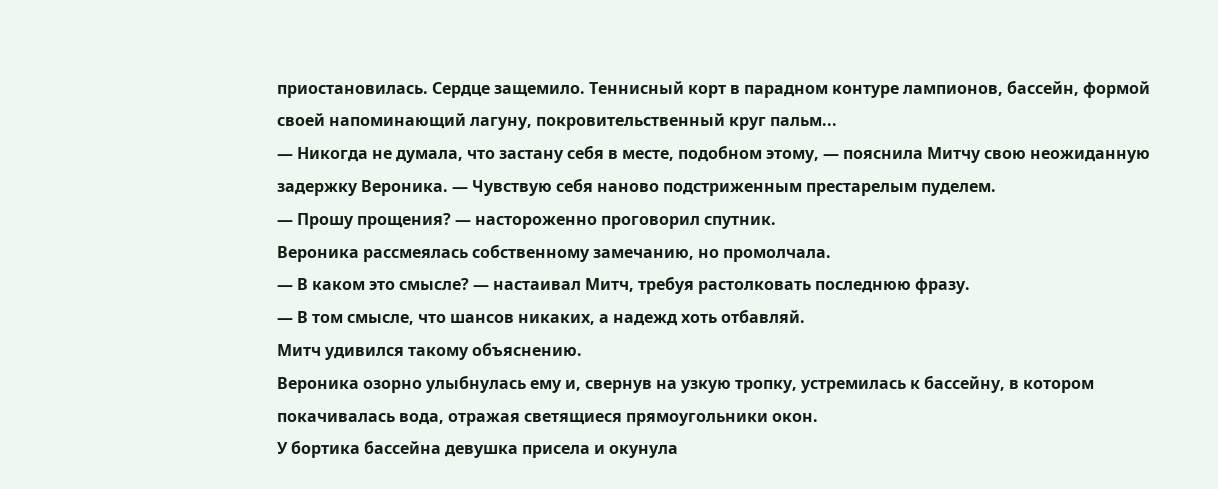приостановилась. Сердце защемило. Теннисный корт в парадном контуре лампионов, бассейн, формой своей напоминающий лагуну, покровительственный круг пальм...
— Никогда не думала, что застану себя в месте, подобном этому, — пояснила Митчу свою неожиданную задержку Вероника. — Чувствую себя наново подстриженным престарелым пуделем.
— Прошу прощения? — настороженно проговорил спутник.
Вероника рассмеялась собственному замечанию, но промолчала.
— В каком это смысле? — настаивал Митч, требуя растолковать последнюю фразу.
— В том смысле, что шансов никаких, а надежд хоть отбавляй.
Митч удивился такому объяснению.
Вероника озорно улыбнулась ему и, свернув на узкую тропку, устремилась к бассейну, в котором покачивалась вода, отражая светящиеся прямоугольники окон.
У бортика бассейна девушка присела и окунула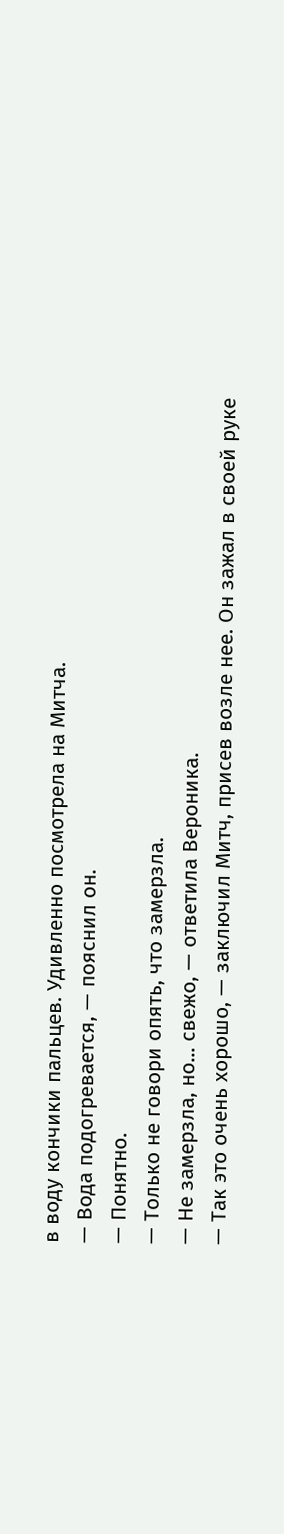в воду кончики пальцев. Удивленно посмотрела на Митча.
— Вода подогревается, — пояснил он.
— Понятно.
— Только не говори опять, что замерзла.
— Не замерзла, но... свежо, — ответила Вероника.
— Так это очень хорошо, — заключил Митч, присев возле нее. Он зажал в своей руке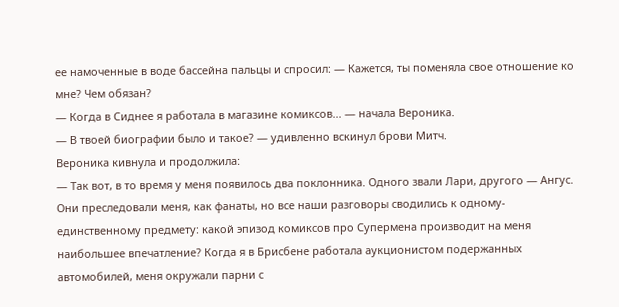ее намоченные в воде бассейна пальцы и спросил: — Кажется, ты поменяла свое отношение ко мне? Чем обязан?
— Когда в Сиднее я работала в магазине комиксов... — начала Вероника.
— В твоей биографии было и такое? — удивленно вскинул брови Митч.
Вероника кивнула и продолжила:
— Так вот, в то время у меня появилось два поклонника. Одного звали Лари, другого — Ангус. Они преследовали меня, как фанаты, но все наши разговоры сводились к одному-единственному предмету: какой эпизод комиксов про Супермена производит на меня наибольшее впечатление? Когда я в Брисбене работала аукционистом подержанных автомобилей, меня окружали парни с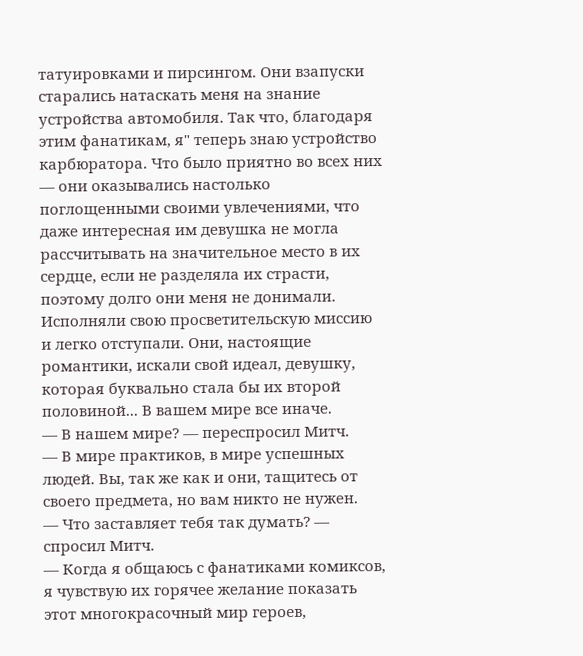татуировками и пирсингом. Они взапуски старались натаскать меня на знание устройства автомобиля. Так что, благодаря этим фанатикам, я" теперь знаю устройство карбюратора. Что было приятно во всех них — они оказывались настолько поглощенными своими увлечениями, что даже интересная им девушка не могла рассчитывать на значительное место в их сердце, если не разделяла их страсти, поэтому долго они меня не донимали. Исполняли свою просветительскую миссию и легко отступали. Они, настоящие романтики, искали свой идеал, девушку, которая буквально стала бы их второй половиной... В вашем мире все иначе.
— В нашем мире? — переспросил Митч.
— В мире практиков, в мире успешных людей. Вы, так же как и они, тащитесь от своего предмета, но вам никто не нужен.
— Что заставляет тебя так думать? — спросил Митч.
— Когда я общаюсь с фанатиками комиксов, я чувствую их горячее желание показать этот многокрасочный мир героев,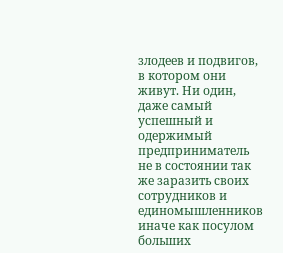злодеев и подвигов, в котором они живут. Ни один, даже самый успешный и одержимый предприниматель не в состоянии так же заразить своих сотрудников и единомышленников иначе как посулом больших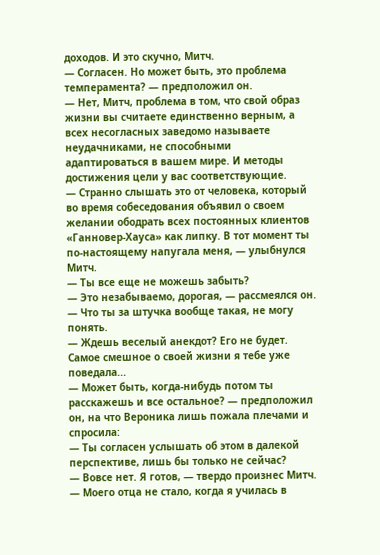доходов. И это скучно, Митч.
— Согласен. Но может быть, это проблема темперамента? — предположил он.
— Нет, Митч, проблема в том, что свой образ жизни вы считаете единственно верным, а всех несогласных заведомо называете неудачниками, не способными адаптироваться в вашем мире. И методы достижения цели у вас соответствующие.
— Странно слышать это от человека, который во время собеседования объявил о своем желании ободрать всех постоянных клиентов «Ганновер-Хауса» как липку. В тот момент ты по-настоящему напугала меня, — улыбнулся Митч.
— Ты все еще не можешь забыть?
— Это незабываемо, дорогая, — рассмеялся он. — Что ты за штучка вообще такая, не могу понять.
— Ждешь веселый анекдот? Его не будет. Самое смешное о своей жизни я тебе уже поведала...
— Может быть, когда-нибудь потом ты расскажешь и все остальное? — предположил он, на что Вероника лишь пожала плечами и спросила:
— Ты согласен услышать об этом в далекой перспективе, лишь бы только не сейчас?
— Вовсе нет. Я готов, — твердо произнес Митч.
— Моего отца не стало, когда я училась в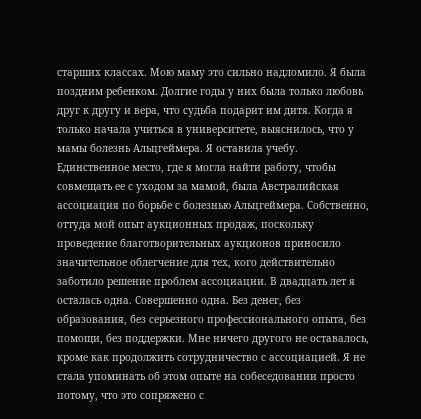старших классах. Мою маму это сильно надломило. Я была поздним ребенком. Долгие годы у них была только любовь друг к другу и вера, что судьба подарит им дитя. Когда я только начала учиться в университете, выяснилось, что у мамы болезнь Альцгеймера. Я оставила учебу. Единственное место, где я могла найти работу, чтобы совмещать ее с уходом за мамой, была Австралийская ассоциация по борьбе с болезнью Альцгеймера. Собственно, оттуда мой опыт аукционных продаж, поскольку проведение благотворительных аукционов приносило значительное облегчение для тех, кого действительно заботило решение проблем ассоциации. В двадцать лет я осталась одна. Совершенно одна. Без денег, без образования, без серьезного профессионального опыта, без помощи, без поддержки. Мне ничего другого не оставалось, кроме как продолжить сотрудничество с ассоциацией. Я не стала упоминать об этом опыте на собеседовании просто потому, что это сопряжено с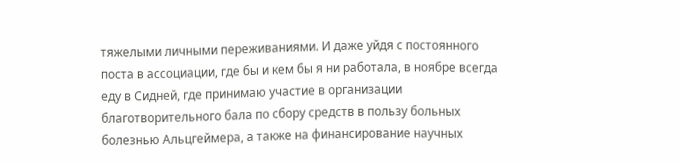тяжелыми личными переживаниями. И даже уйдя с постоянного поста в ассоциации, где бы и кем бы я ни работала, в ноябре всегда еду в Сидней, где принимаю участие в организации благотворительного бала по сбору средств в пользу больных болезнью Альцгеймера, а также на финансирование научных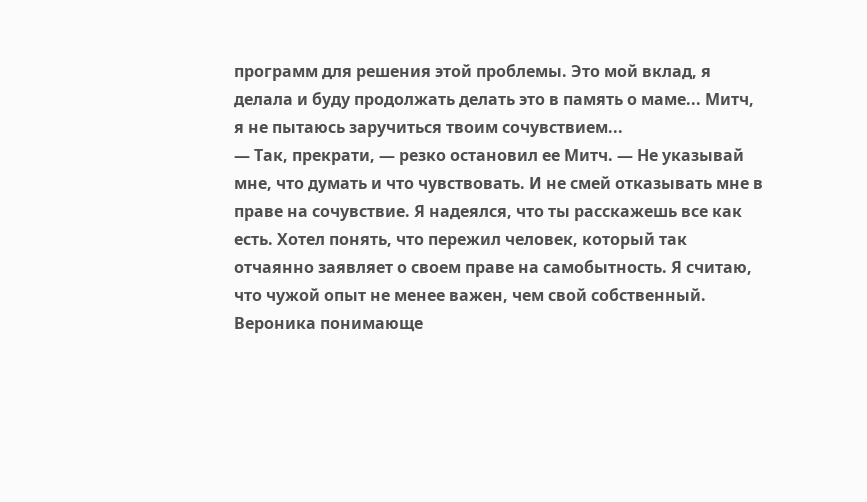программ для решения этой проблемы. Это мой вклад, я делала и буду продолжать делать это в память о маме... Митч, я не пытаюсь заручиться твоим сочувствием...
— Так, прекрати, — резко остановил ее Митч. — Не указывай мне, что думать и что чувствовать. И не смей отказывать мне в праве на сочувствие. Я надеялся, что ты расскажешь все как есть. Хотел понять, что пережил человек, который так отчаянно заявляет о своем праве на самобытность. Я считаю, что чужой опыт не менее важен, чем свой собственный.
Вероника понимающе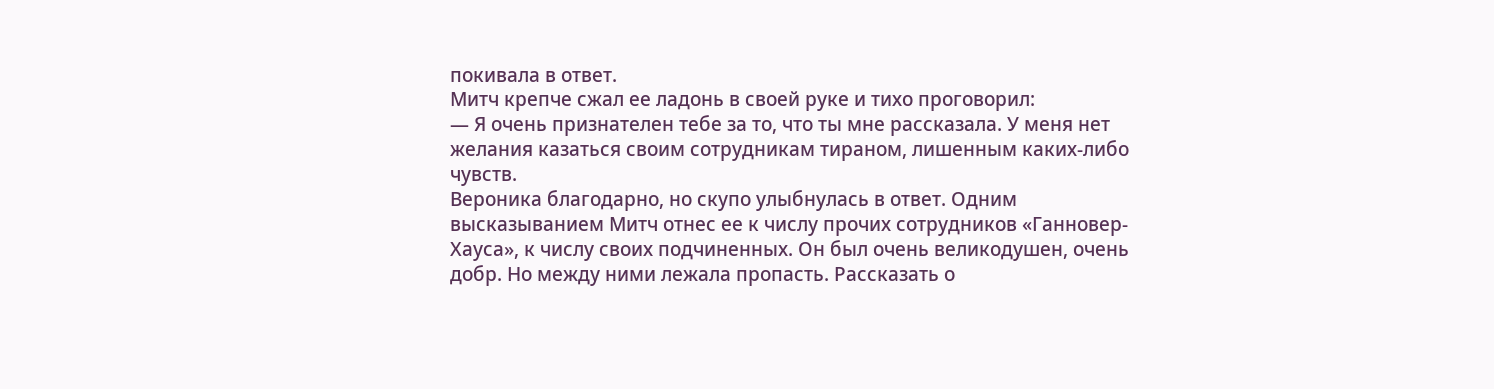покивала в ответ.
Митч крепче сжал ее ладонь в своей руке и тихо проговорил:
— Я очень признателен тебе за то, что ты мне рассказала. У меня нет желания казаться своим сотрудникам тираном, лишенным каких-либо чувств.
Вероника благодарно, но скупо улыбнулась в ответ. Одним высказыванием Митч отнес ее к числу прочих сотрудников «Ганновер-Хауса», к числу своих подчиненных. Он был очень великодушен, очень добр. Но между ними лежала пропасть. Рассказать о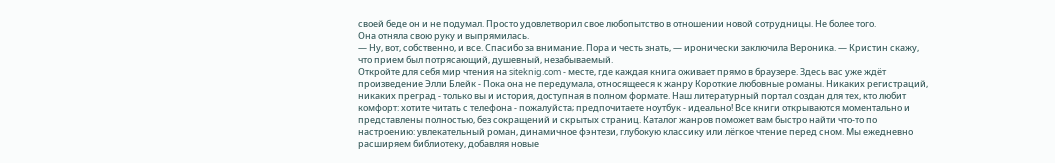своей беде он и не подумал. Просто удовлетворил свое любопытство в отношении новой сотрудницы. Не более того.
Она отняла свою руку и выпрямилась.
— Ну, вот, собственно, и все. Спасибо за внимание. Пора и честь знать, — иронически заключила Вероника. — Кристин скажу, что прием был потрясающий, душевный, незабываемый.
Откройте для себя мир чтения на siteknig.com - месте, где каждая книга оживает прямо в браузере. Здесь вас уже ждёт произведение Элли Блейк - Пока она не передумала, относящееся к жанру Короткие любовные романы. Никаких регистраций, никаких преград - только вы и история, доступная в полном формате. Наш литературный портал создан для тех, кто любит комфорт: хотите читать с телефона - пожалуйста; предпочитаете ноутбук - идеально! Все книги открываются моментально и представлены полностью, без сокращений и скрытых страниц. Каталог жанров поможет вам быстро найти что-то по настроению: увлекательный роман, динамичное фэнтези, глубокую классику или лёгкое чтение перед сном. Мы ежедневно расширяем библиотеку, добавляя новые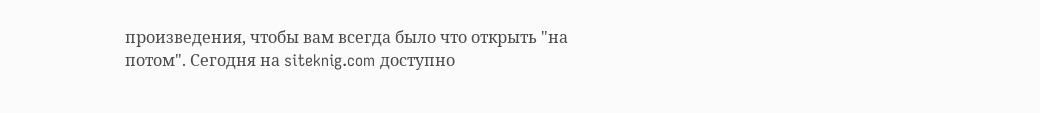произведения, чтобы вам всегда было что открыть "на потом". Сегодня на siteknig.com доступно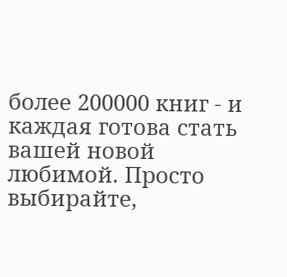более 200000 книг - и каждая готова стать вашей новой любимой. Просто выбирайте,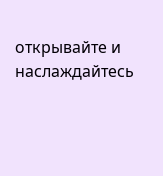открывайте и наслаждайтесь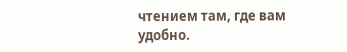чтением там, где вам удобно.